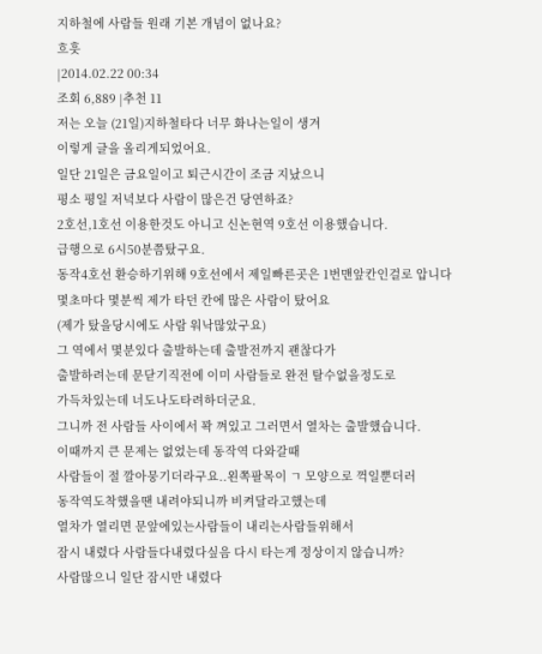지하철에 사람들 원래 기본 개념이 없나요?
흐흣
|2014.02.22 00:34
조회 6,889 |추천 11
저는 오늘 (21일)지하철타다 너무 화나는일이 생겨
이렇게 글을 올리게되었어요.
일단 21일은 금요일이고 퇴근시간이 조금 지났으니
평소 평일 저녁보다 사람이 많은건 당연하죠?
2호선,1호선 이용한것도 아니고 신논현역 9호선 이용했습니다.
급행으로 6시50분쯤탔구요.
동작4호선 환승하기위해 9호선에서 제일빠른곳은 1번맨앞칸인걸로 압니다
몇초마다 몇분씩 제가 타던 칸에 많은 사람이 탔어요
(제가 탔을당시에도 사람 워낙많았구요)
그 역에서 몇분있다 출발하는데 출발전까지 괜찮다가
출발하려는데 문닫기직전에 이미 사람들로 완전 탈수없을정도로
가득차있는데 너도나도타려하더군요.
그니까 전 사람들 사이에서 꽉 껴있고 그러면서 열차는 출발했습니다.
이때까지 큰 문제는 없었는데 동작역 다와갈때
사람들이 절 깔아뭉기더라구요..왼쪽팔목이 ㄱ 모양으로 꺽일뿐더러
동작역도착했을땐 내려야되니까 비켜달라고했는데
열차가 열리면 문앞에있는사람들이 내리는사람들위해서
잠시 내렸다 사람들다내렸다싶음 다시 타는게 정상이지 않습니까?
사람많으니 일단 잠시만 내렸다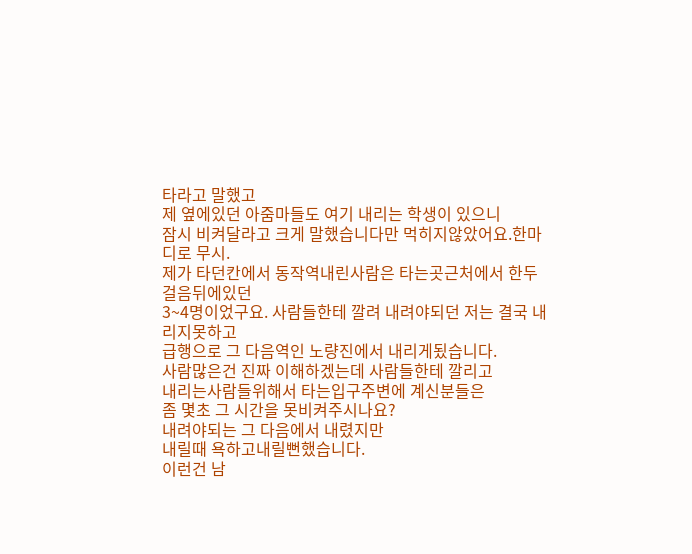타라고 말했고
제 옆에있던 아줌마들도 여기 내리는 학생이 있으니
잠시 비켜달라고 크게 말했습니다만 먹히지않았어요.한마디로 무시.
제가 타던칸에서 동작역내린사람은 타는곳근처에서 한두걸음뒤에있던
3~4명이었구요. 사람들한테 깔려 내려야되던 저는 결국 내리지못하고
급행으로 그 다음역인 노량진에서 내리게됬습니다.
사람많은건 진짜 이해하겠는데 사람들한테 깔리고
내리는사람들위해서 타는입구주변에 계신분들은
좀 몇초 그 시간을 못비켜주시나요?
내려야되는 그 다음에서 내렸지만
내릴때 욕하고내릴뻔했습니다.
이런건 남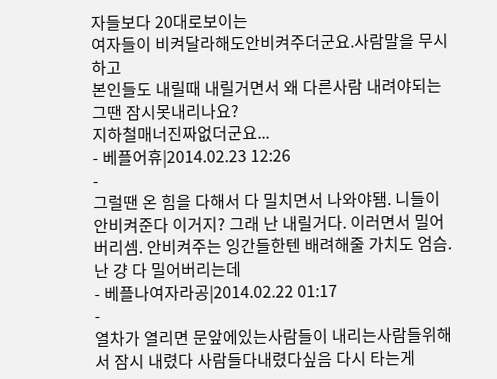자들보다 20대로보이는
여자들이 비켜달라해도안비켜주더군요.사람말을 무시하고
본인들도 내릴때 내릴거면서 왜 다른사람 내려야되는 그땐 잠시못내리나요?
지하철매너진짜없더군요...
- 베플어휴|2014.02.23 12:26
-
그럴땐 온 힘을 다해서 다 밀치면서 나와야됌. 니들이 안비켜준다 이거지? 그래 난 내릴거다. 이러면서 밀어버리셈. 안비켜주는 잉간들한텐 배려해줄 가치도 엄슴. 난 걍 다 밀어버리는데
- 베플나여자라공|2014.02.22 01:17
-
열차가 열리면 문앞에있는사람들이 내리는사람들위해서 잠시 내렸다 사람들다내렸다싶음 다시 타는게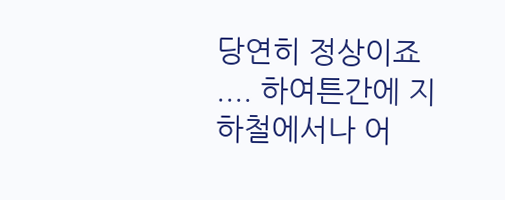당연히 정상이죠 .... 하여튼간에 지하철에서나 어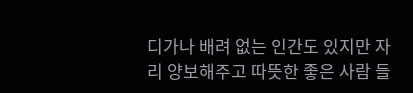디가나 배려 없는 인간도 있지만 자리 양보해주고 따뜻한 좋은 사람 들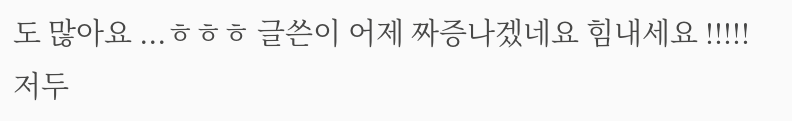도 많아요 ...ㅎㅎㅎ 글쓴이 어제 짜증나겠네요 힘내세요 !!!!! 저두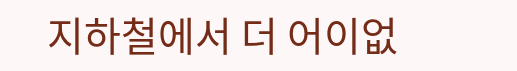지하철에서 더 어이없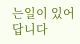는일이 있어답니다